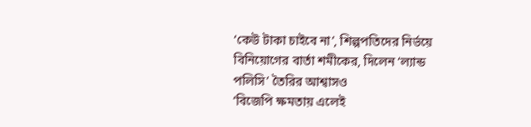‘কেউ টাকা চাইবে না’, শিল্পপতিদের নির্ভয়ে বিনিয়োগের বার্তা শমীকের, দিলেন ‘ল্যান্ড পলিসি’ তৈরির আশ্বাসও
‘বিজেপি ক্ষমতায় এলেই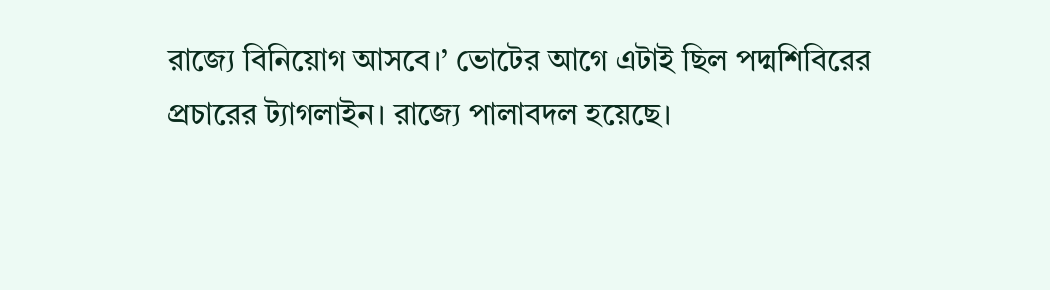রাজ্যে বিনিয়োগ আসবে।’ ভোটের আগে এটাই ছিল পদ্মশিবিরের প্রচারের ট্যাগলাইন। রাজ্যে পালাবদল হয়েছে।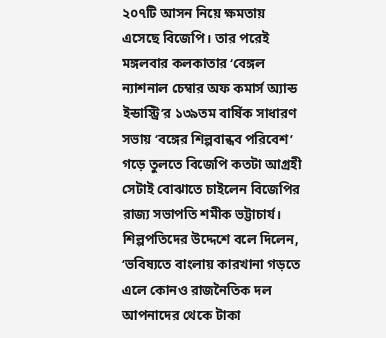২০৭টি আসন নিয়ে ক্ষমতায় এসেছে বিজেপি। তার পরেই মঙ্গলবার কলকাতার ‘বেঙ্গল ন্যাশনাল চেম্বার অফ কমার্স অ্যান্ড ইন্ডাস্ট্রি’র ১৩৯তম বার্ষিক সাধারণ সভায় ‘বঙ্গের শিল্পবান্ধব পরিবেশ’ গড়ে তুলতে বিজেপি কতটা আগ্রহী সেটাই বোঝাতে চাইলেন বিজেপির রাজ্য সভাপতি শমীক ভট্টাচার্য। শিল্পপতিদের উদ্দেশে বলে দিলেন, ‘ভবিষ্যতে বাংলায় কারখানা গড়তে এলে কোনও রাজনৈতিক দল আপনাদের থেকে টাকা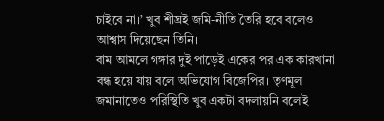চাইবে না।’ খুব শীঘ্রই জমি-নীতি তৈরি হবে বলেও আশ্বাস দিয়েছেন তিনি।
বাম আমলে গঙ্গার দুই পাড়েই একের পর এক কারখানা বন্ধ হয়ে যায় বলে অভিযোগ বিজেপির। তৃণমূল জমানাতেও পরিস্থিতি খুব একটা বদলায়নি বলেই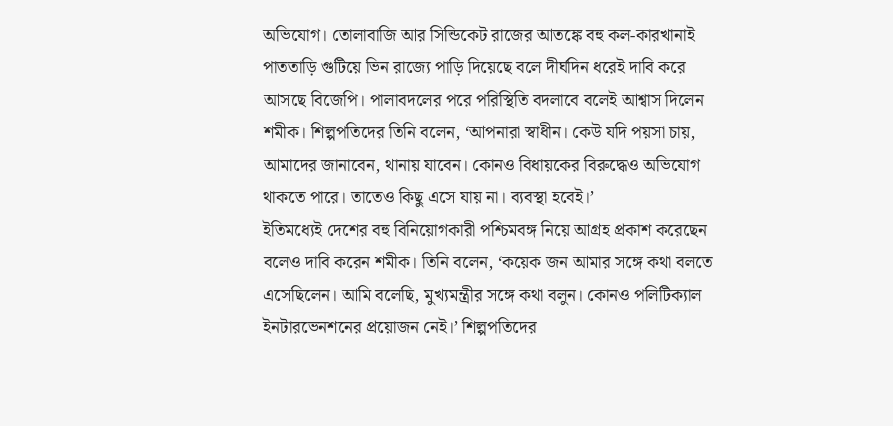অভিযোগ। তোলাবাজি আর সিন্ডিকেট রাজের আতঙ্কে বহু কল-কারখানাই পাততাড়ি গুটিয়ে ভিন রাজ্যে পাড়ি দিয়েছে বলে দীর্ঘদিন ধরেই দাবি করে আসছে বিজেপি। পালাবদলের পরে পরিস্থিতি বদলাবে বলেই আশ্বাস দিলেন শমীক। শিল্পপতিদের তিনি বলেন, ‘আপনারা স্বাধীন। কেউ যদি পয়সা চায়, আমাদের জানাবেন, থানায় যাবেন। কোনও বিধায়কের বিরুদ্ধেও অভিযোগ থাকতে পারে। তাতেও কিছু এসে যায় না। ব্যবস্থা হবেই।’
ইতিমধ্যেই দেশের বহু বিনিয়োগকারী পশ্চিমবঙ্গ নিয়ে আগ্রহ প্রকাশ করেছেন বলেও দাবি করেন শমীক। তিনি বলেন, ‘কয়েক জন আমার সঙ্গে কথা বলতে এসেছিলেন। আমি বলেছি, মুখ্যমন্ত্রীর সঙ্গে কথা বলুন। কোনও পলিটিক্যাল ইনটারভেনশনের প্রয়োজন নেই।’ শিল্পপতিদের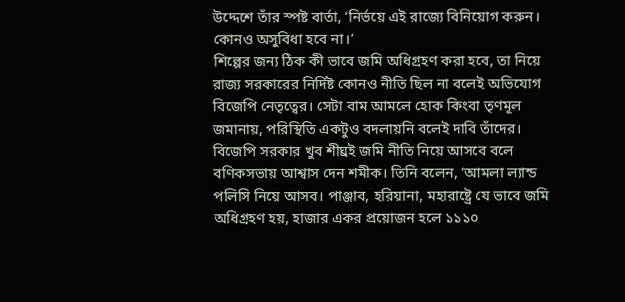উদ্দেশে তাঁর স্পষ্ট বার্তা, ‘নির্ভয়ে এই রাজ্যে বিনিয়োগ করুন। কোনও অসুবিধা হবে না।’
শিল্পের জন্য ঠিক কী ভাবে জমি অধিগ্রহণ করা হবে, তা নিয়ে রাজ্য সরকারের নির্দিষ্ট কোনও নীতি ছিল না বলেই অভিযোগ বিজেপি নেতৃত্বের। সেটা বাম আমলে হোক কিংবা তৃণমূল জমানায়, পরিস্থিতি একটুও বদলায়নি বলেই দাবি তাঁদের। বিজেপি সরকার খুব শীঘ্রই জমি নীতি নিয়ে আসবে বলে বণিকসভায় আশ্বাস দেন শমীক। তিনি বলেন, ‘আমলা ল্যান্ড পলিসি নিয়ে আসব। পাঞ্জাব, হরিয়ানা, মহারাষ্ট্রে যে ভাবে জমি অধিগ্রহণ হয়, হাজার একর প্রয়োজন হলে ১১১০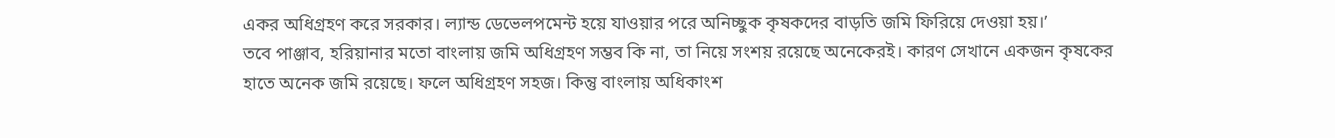একর অধিগ্রহণ করে সরকার। ল্যান্ড ডেভেলপমেন্ট হয়ে যাওয়ার পরে অনিচ্ছুক কৃষকদের বাড়তি জমি ফিরিয়ে দেওয়া হয়।’
তবে পাঞ্জাব, হরিয়ানার মতো বাংলায় জমি অধিগ্রহণ সম্ভব কি না, তা নিয়ে সংশয় রয়েছে অনেকেরই। কারণ সেখানে একজন কৃষকের হাতে অনেক জমি রয়েছে। ফলে অধিগ্রহণ সহজ। কিন্তু বাংলায় অধিকাংশ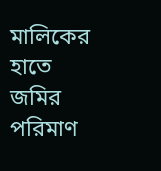মালিকের হাতে জমির পরিমাণ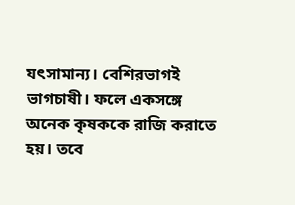যৎসামান্য। বেশিরভাগই ভাগচাষী। ফলে একসঙ্গে অনেক কৃষককে রাজি করাতে হয়। তবে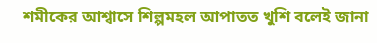শমীকের আশ্বাসে শিল্পমহল আপাতত খুশি বলেই জানা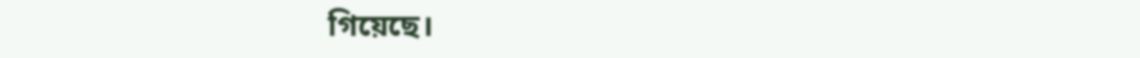গিয়েছে।